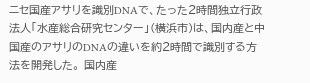ニセ国産アサリを識別DNAで、たった2時間独立行政法人「水産総合研究センター」(横浜市)は、国内産と中国産のアサリのDNAの違いを約2時間で識別する方法を開発した。 国内産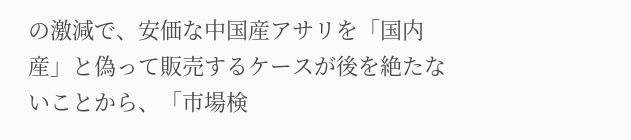の激減で、安価な中国産アサリを「国内産」と偽って販売するケースが後を絶たないことから、「市場検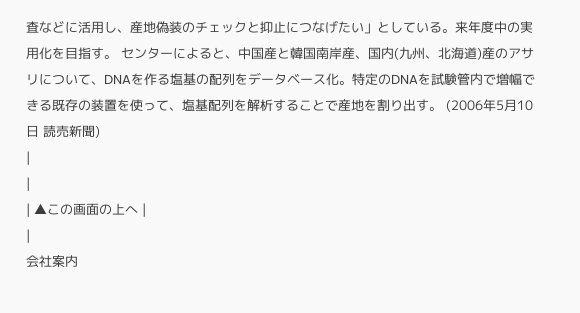査などに活用し、産地偽装のチェックと抑止につなげたい」としている。来年度中の実用化を目指す。 センターによると、中国産と韓国南岸産、国内(九州、北海道)産のアサリについて、DNAを作る塩基の配列をデータベース化。特定のDNAを試験管内で増幅できる既存の装置を使って、塩基配列を解析することで産地を割り出す。 (2006年5月10日 読売新聞)
|
|
| ▲この画面の上へ |
|
会社案内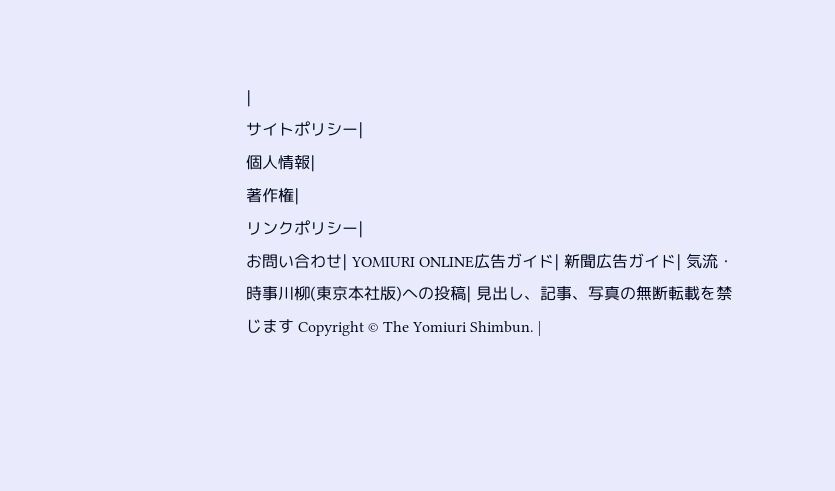|
サイトポリシー|
個人情報|
著作権|
リンクポリシー|
お問い合わせ| YOMIURI ONLINE広告ガイド| 新聞広告ガイド| 気流・時事川柳(東京本社版)への投稿| 見出し、記事、写真の無断転載を禁じます Copyright © The Yomiuri Shimbun. |